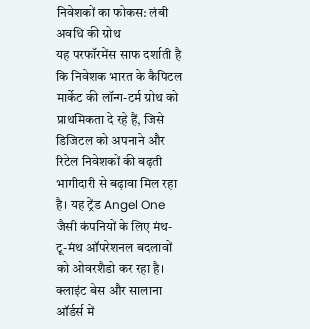निवेशकों का फोकस: लंबी अवधि की ग्रोथ
यह परफॉरमेंस साफ दर्शाती है कि निवेशक भारत के कैपिटल मार्केट की लॉन्ग-टर्म ग्रोथ को प्राथमिकता दे रहे हैं, जिसे डिजिटल को अपनाने और रिटेल निवेशकों की बढ़ती भागीदारी से बढ़ावा मिल रहा है। यह ट्रेंड Angel One जैसी कंपनियों के लिए मंथ-टू-मंथ ऑपरेशनल बदलावों को ओवरशैडो कर रहा है।
क्लाइंट बेस और सालाना ऑर्डर्स में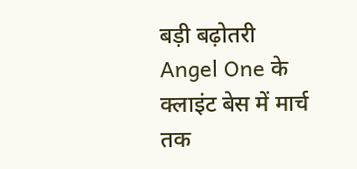बड़ी बढ़ोतरी
Angel One के क्लाइंट बेस में मार्च तक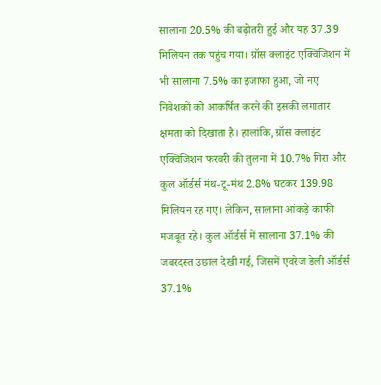सालाना 20.5% की बढ़ोतरी हुई और यह 37.39 मिलियन तक पहुंच गया। ग्रॉस क्लाइंट एक्विजिशन में भी सालाना 7.5% का इजाफा हुआ, जो नए निवेशकों को आकर्षित करने की इसकी लगातार क्षमता को दिखाता है। हालांकि, ग्रॉस क्लाइंट एक्विजिशन फरवरी की तुलना में 10.7% गिरा और कुल ऑर्डर्स मंथ-टू-मंथ 2.8% घटकर 139.98 मिलियन रह गए। लेकिन, सालाना आंकड़े काफी मजबूत रहे। कुल ऑर्डर्स में सालाना 37.1% की जबरदस्त उछाल देखी गई, जिसमें एवरेज डेली ऑर्डर्स 37.1%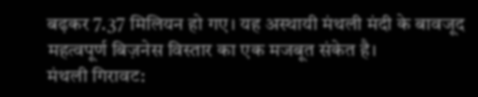बढ़कर 7.37 मिलियन हो गए। यह अस्थायी मंथली मंदी के बावजूद महत्वपूर्ण बिज़नेस विस्तार का एक मजबूत संकेत है।
मंथली गिरावट: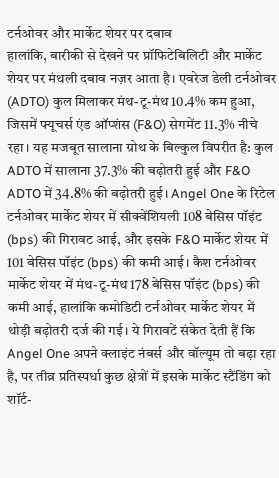टर्नओवर और मार्केट शेयर पर दबाव
हालांकि, बारीकी से देखने पर प्रॉफिटेबिलिटी और मार्केट शेयर पर मंथली दबाव नज़र आता है। एवरेज डेली टर्नओवर (ADTO) कुल मिलाकर मंथ-टू-मंथ 10.4% कम हुआ, जिसमें फ्यूचर्स एंड ऑप्शंस (F&O) सेगमेंट 11.3% नीचे रहा। यह मजबूत सालाना ग्रोथ के बिल्कुल विपरीत है: कुल ADTO में सालाना 37.3% की बढ़ोतरी हुई और F&O ADTO में 34.8% की बढ़ोतरी हुई। Angel One के रिटेल टर्नओवर मार्केट शेयर में सीक्वेंशियली 108 बेसिस पॉइंट (bps) की गिरावट आई, और इसके F&O मार्केट शेयर में 101 बेसिस पॉइंट (bps) की कमी आई। कैश टर्नओवर मार्केट शेयर में मंथ-टू-मंथ 178 बेसिस पॉइंट (bps) की कमी आई, हालांकि कमोडिटी टर्नओवर मार्केट शेयर में थोड़ी बढ़ोतरी दर्ज की गई। ये गिरावटें संकेत देती हैं कि Angel One अपने क्लाइंट नंबर्स और वॉल्यूम तो बढ़ा रहा है, पर तीव्र प्रतिस्पर्धा कुछ क्षेत्रों में इसके मार्केट स्टैंडिंग को शॉर्ट-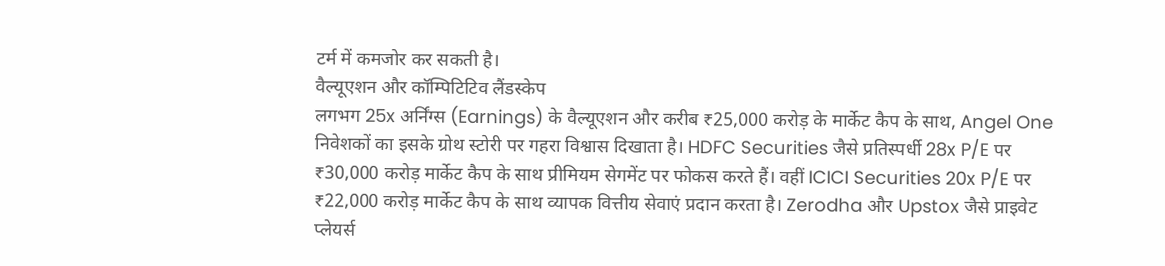टर्म में कमजोर कर सकती है।
वैल्यूएशन और कॉम्पिटिटिव लैंडस्केप
लगभग 25x अर्निंग्स (Earnings) के वैल्यूएशन और करीब ₹25,000 करोड़ के मार्केट कैप के साथ, Angel One निवेशकों का इसके ग्रोथ स्टोरी पर गहरा विश्वास दिखाता है। HDFC Securities जैसे प्रतिस्पर्धी 28x P/E पर ₹30,000 करोड़ मार्केट कैप के साथ प्रीमियम सेगमेंट पर फोकस करते हैं। वहीं ICICI Securities 20x P/E पर ₹22,000 करोड़ मार्केट कैप के साथ व्यापक वित्तीय सेवाएं प्रदान करता है। Zerodha और Upstox जैसे प्राइवेट प्लेयर्स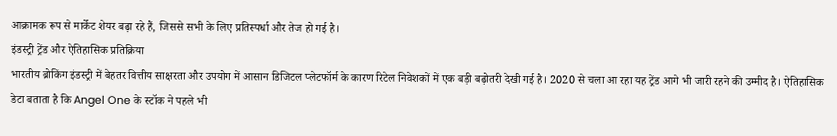आक्रामक रूप से मार्केट शेयर बढ़ा रहे हैं, जिससे सभी के लिए प्रतिस्पर्धा और तेज हो गई है।
इंडस्ट्री ट्रेंड और ऐतिहासिक प्रतिक्रिया
भारतीय ब्रोकिंग इंडस्ट्री में बेहतर वित्तीय साक्षरता और उपयोग में आसान डिजिटल प्लेटफॉर्म के कारण रिटेल निवेशकों में एक बड़ी बढ़ोतरी देखी गई है। 2020 से चला आ रहा यह ट्रेंड आगे भी जारी रहने की उम्मीद है। ऐतिहासिक डेटा बताता है कि Angel One के स्टॉक ने पहले भी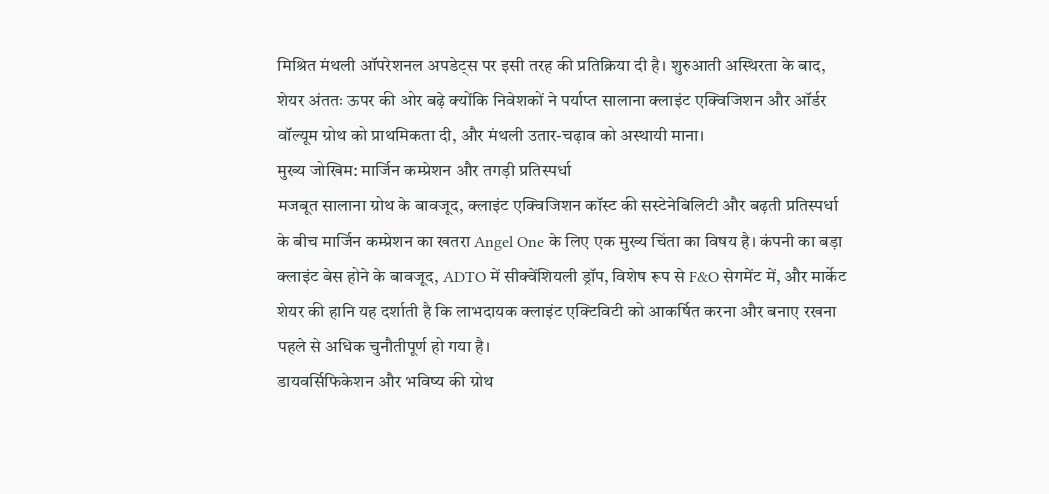मिश्रित मंथली ऑपरेशनल अपडेट्स पर इसी तरह की प्रतिक्रिया दी है। शुरुआती अस्थिरता के बाद, शेयर अंततः ऊपर की ओर बढ़े क्योंकि निवेशकों ने पर्याप्त सालाना क्लाइंट एक्विजिशन और ऑर्डर वॉल्यूम ग्रोथ को प्राथमिकता दी, और मंथली उतार-चढ़ाव को अस्थायी माना।
मुख्य जोखिम: मार्जिन कम्प्रेशन और तगड़ी प्रतिस्पर्धा
मजबूत सालाना ग्रोथ के बावजूद, क्लाइंट एक्विजिशन कॉस्ट की सस्टेनेबिलिटी और बढ़ती प्रतिस्पर्धा के बीच मार्जिन कम्प्रेशन का खतरा Angel One के लिए एक मुख्य चिंता का विषय है। कंपनी का बड़ा क्लाइंट बेस होने के बावजूद, ADTO में सीक्वेंशियली ड्रॉप, विशेष रूप से F&O सेगमेंट में, और मार्केट शेयर की हानि यह दर्शाती है कि लाभदायक क्लाइंट एक्टिविटी को आकर्षित करना और बनाए रखना पहले से अधिक चुनौतीपूर्ण हो गया है।
डायवर्सिफिकेशन और भविष्य की ग्रोथ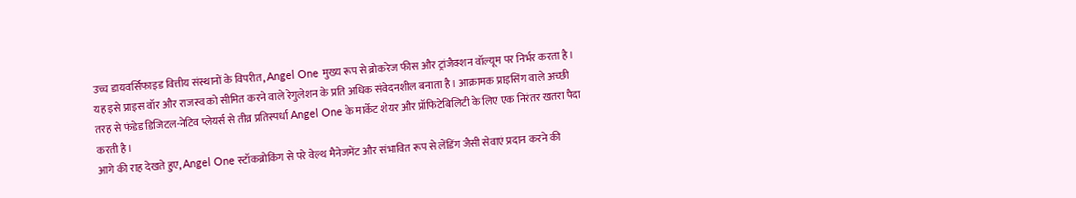उच्च डायवर्सिफाइड वित्तीय संस्थानों के विपरीत, Angel One मुख्य रूप से ब्रोकरेज फीस और ट्रांजैक्शन वॉल्यूम पर निर्भर करता है। यह इसे प्राइस वॉर और राजस्व को सीमित करने वाले रेगुलेशन के प्रति अधिक संवेदनशील बनाता है। आक्रामक प्राइसिंग वाले अच्छी तरह से फंडेड डिजिटल-नेटिव प्लेयर्स से तीव्र प्रतिस्पर्धा Angel One के मार्केट शेयर और प्रॉफिटेबिलिटी के लिए एक निरंतर खतरा पैदा करती है।
आगे की राह देखते हुए, Angel One स्टॉकब्रोकिंग से परे वेल्थ मैनेजमेंट और संभावित रूप से लेंडिंग जैसी सेवाएं प्रदान करने की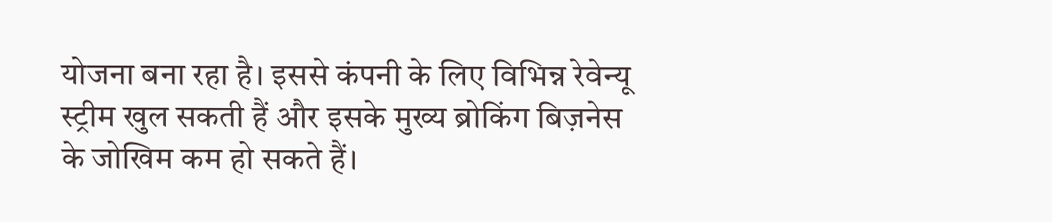योजना बना रहा है। इससे कंपनी के लिए विभिन्न रेवेन्यू स्ट्रीम खुल सकती हैं और इसके मुख्य ब्रोकिंग बिज़नेस के जोखिम कम हो सकते हैं।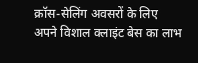क्रॉस-सेलिंग अवसरों के लिए अपने विशाल क्लाइंट बेस का लाभ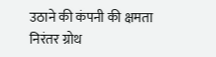उठाने की कंपनी की क्षमता निरंतर ग्रोथ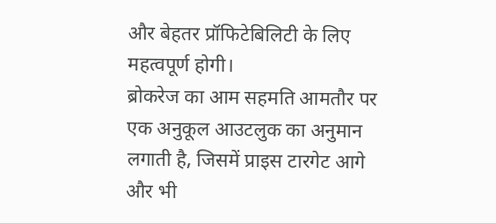और बेहतर प्रॉफिटेबिलिटी के लिए महत्वपूर्ण होगी।
ब्रोकरेज का आम सहमति आमतौर पर एक अनुकूल आउटलुक का अनुमान लगाती है, जिसमें प्राइस टारगेट आगे और भी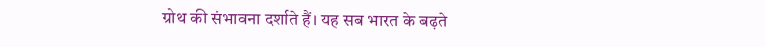ग्रोथ की संभावना दर्शाते हैं। यह सब भारत के बढ़ते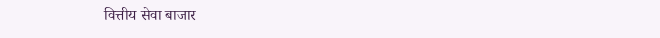वित्तीय सेवा बाजार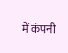में कंपनी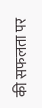की सफलता पर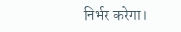निर्भर करेगा।